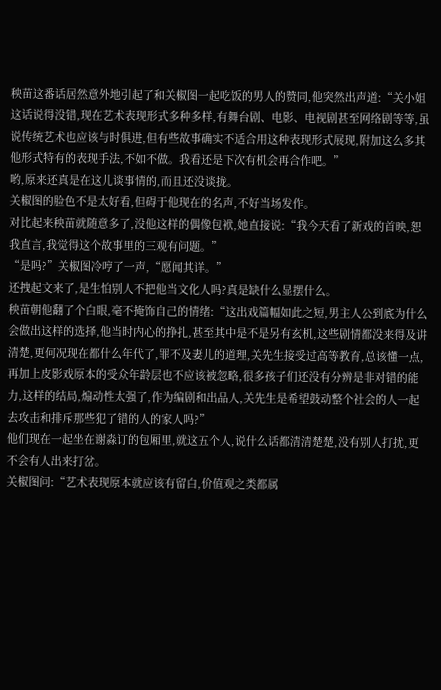秧苗这番话居然意外地引起了和关椒图一起吃饭的男人的赞同,他突然出声道:“关小姐这话说得没错,现在艺术表现形式多种多样,有舞台剧、电影、电视剧甚至网络剧等等,虽说传统艺术也应该与时俱进,但有些故事确实不适合用这种表现形式展现,附加这么多其他形式特有的表现手法,不如不做。我看还是下次有机会再合作吧。”
哟,原来还真是在这儿谈事情的,而且还没谈拢。
关椒图的脸色不是太好看,但碍于他现在的名声,不好当场发作。
对比起来秧苗就随意多了,没他这样的偶像包袱,她直接说:“我今天看了新戏的首映,恕我直言,我觉得这个故事里的三观有问题。”
“是吗?”关椒图冷哼了一声,“愿闻其详。”
还拽起文来了,是生怕别人不把他当文化人吗?真是缺什么显摆什么。
秧苗朝他翻了个白眼,毫不掩饰自己的情绪:“这出戏篇幅如此之短,男主人公到底为什么会做出这样的选择,他当时内心的挣扎,甚至其中是不是另有玄机,这些剧情都没来得及讲清楚,更何况现在都什么年代了,罪不及妻儿的道理,关先生接受过高等教育,总该懂一点,再加上皮影戏原本的受众年龄层也不应该被忽略,很多孩子们还没有分辨是非对错的能力,这样的结局,煽动性太强了,作为编剧和出品人,关先生是希望鼓动整个社会的人一起去攻击和排斥那些犯了错的人的家人吗?”
他们现在一起坐在谢淼订的包厢里,就这五个人,说什么话都清清楚楚,没有别人打扰,更不会有人出来打岔。
关椒图问:“艺术表现原本就应该有留白,价值观之类都属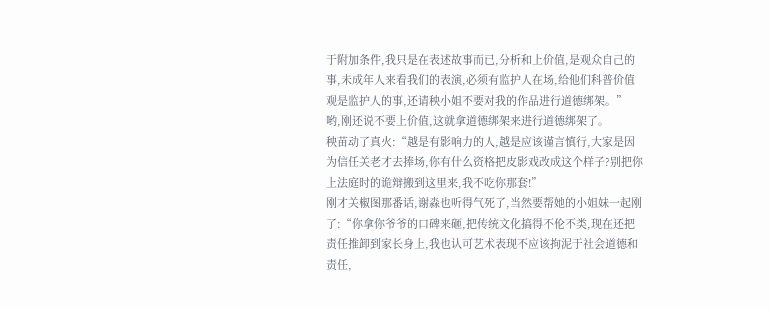于附加条件,我只是在表述故事而已,分析和上价值,是观众自己的事,未成年人来看我们的表演,必须有监护人在场,给他们科普价值观是监护人的事,还请秧小姐不要对我的作品进行道德绑架。”
哟,刚还说不要上价值,这就拿道德绑架来进行道德绑架了。
秧苗动了真火:“越是有影响力的人,越是应该谨言慎行,大家是因为信任关老才去捧场,你有什么资格把皮影戏改成这个样子?别把你上法庭时的诡辩搬到这里来,我不吃你那套!”
刚才关椒图那番话,谢淼也听得气死了,当然要帮她的小姐妹一起刚了:“你拿你爷爷的口碑来砸,把传统文化搞得不伦不类,现在还把责任推卸到家长身上,我也认可艺术表现不应该拘泥于社会道德和责任,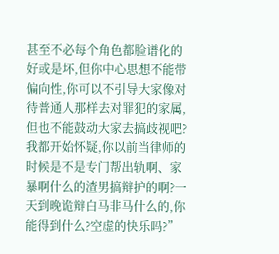甚至不必每个角色都脸谱化的好或是坏,但你中心思想不能带偏向性,你可以不引导大家像对待普通人那样去对罪犯的家属,但也不能鼓动大家去搞歧视吧?我都开始怀疑,你以前当律师的时候是不是专门帮出轨啊、家暴啊什么的渣男搞辩护的啊?一天到晚诡辩白马非马什么的,你能得到什么?空虚的快乐吗?”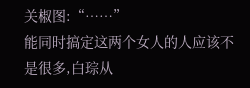关椒图:“……”
能同时搞定这两个女人的人应该不是很多,白琮从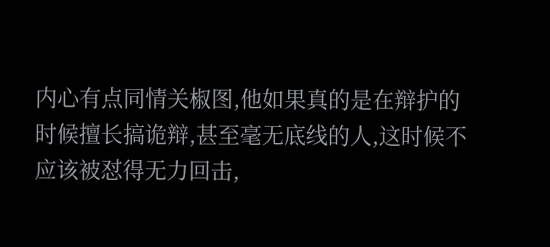内心有点同情关椒图,他如果真的是在辩护的时候擅长搞诡辩,甚至毫无底线的人,这时候不应该被怼得无力回击,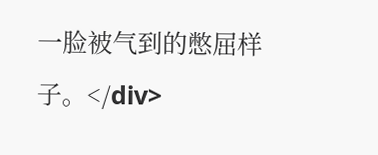一脸被气到的憋屈样子。</div>